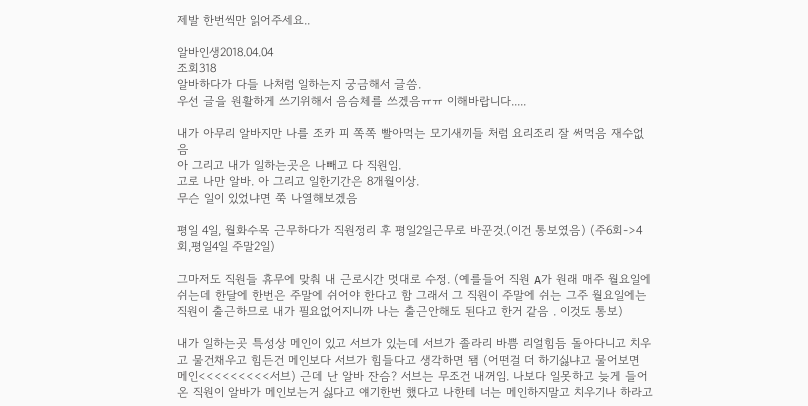제발 한번씩만 읽어주세요..

알바인생2018.04.04
조회318
알바하다가 다들 나처럼 일하는지 궁금해서 글씀.
우선 글을 원활하게 쓰기위해서 음슴체를 쓰겠음ㅠㅠ 이해바랍니다.....

내가 아무리 알바지만 나를 조카 피 쪽쪽 빨아먹는 모기새끼들 처럼 요리조리 잘 써먹음 재수없음
아 그리고 내가 일하는곳은 나빼고 다 직원임.
고로 나만 알바. 아 그리고 일한기간은 8개월이상.
무슨 일이 있었냐면 쭉 나열해보겠음

평일 4일, 월화수목 근무하다가 직원정리 후 평일2일근무로 바꾼것.(이건 통보였음) (주6회->4회,평일4일 주말2일)

그마저도 직원들 휴무에 맞춰 내 근로시간 멋대로 수정. (예를들어 직원 A가 원래 매주 월요일에 쉬는데 한달에 한번은 주말에 쉬어야 한다고 함 그래서 그 직원이 주말에 쉬는 그주 월요일에는 직원이 출근하므로 내가 필요없어지니까 나는 출근안해도 된다고 한거 같음 . 이것도 통보)

내가 일하는곳 특성상 메인이 있고 서브가 있는데 서브가 졸라리 바쁨 리얼힘듬 돌아다니고 치우고 물건채우고 힘든건 메인보다 서브가 힘들다고 생각하면 됌 (어떤걸 더 하기싫냐고 물어보면 메인<<<<<<<<<서브) 근데 난 알바 잔슴? 서브는 무조건 내꺼임. 나보다 일못하고 늦게 들어온 직원이 알바가 메인보는거 싫다고 얘기한번 했다고 나한테 너는 메인하지말고 치우기나 하라고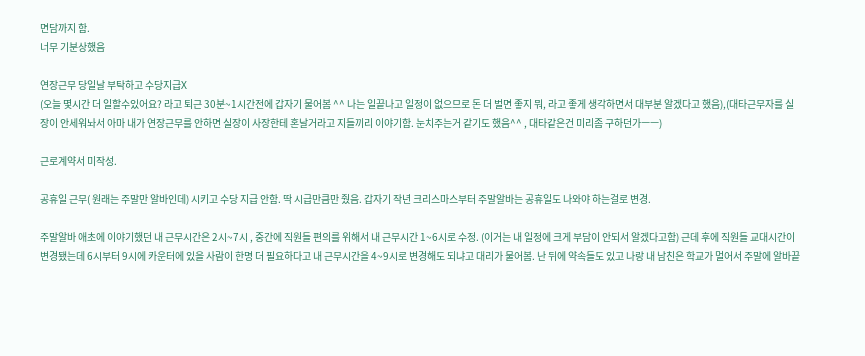면담까지 함.
너무 기분상했음

연장근무 당일날 부탁하고 수당지급X
(오늘 몇시간 더 일할수있어요? 라고 퇴근 30분~1시간전에 갑자기 물어봄 ^^ 나는 일끝나고 일정이 없으므로 돈 더 벌면 좋지 뭐, 라고 좋게 생각하면서 대부분 알겠다고 했음),(대타근무자를 실장이 안세워놔서 아마 내가 연장근무를 안하면 실장이 사장한테 혼날거라고 지들끼리 이야기함. 눈치주는거 같기도 했음^^ , 대타같은건 미리좀 구하던가ㅡㅡ)

근로계약서 미작성.

공휴일 근무( 원래는 주말만 알바인데) 시키고 수당 지급 안함. 딱 시급만큼만 줬음. 갑자기 작년 크리스마스부터 주말알바는 공휴일도 나와야 하는걸로 변경.

주말알바 애초에 이야기했던 내 근무시간은 2시~7시 , 중간에 직원들 편의를 위해서 내 근무시간 1~6시로 수정. (이거는 내 일정에 크게 부담이 안되서 알겠다고함) 근데 후에 직원들 교대시간이 변경됐는데 6시부터 9시에 카운터에 있을 사람이 한명 더 필요하다고 내 근무시간을 4~9시로 변경해도 되냐고 대리가 물어봄. 난 뒤에 약속들도 있고 나랑 내 남친은 학교가 멀어서 주말에 알바끝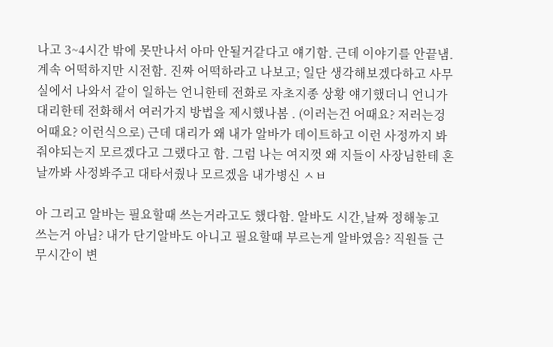나고 3~4시간 밖에 못만나서 아마 안될거같다고 얘기함. 근데 이야기를 안끝냄. 계속 어떡하지만 시전함. 진짜 어떡하라고 나보고; 일단 생각해보겠다하고 사무실에서 나와서 같이 일하는 언니한테 전화로 자초지종 상황 얘기했더니 언니가 대리한테 전화해서 여러가지 방법을 제시했나봄 . (이러는건 어때요? 저러는겅 어때요? 이런식으로) 근데 대리가 왜 내가 알바가 데이트하고 이런 사정까지 봐줘야되는지 모르겠다고 그랬다고 함. 그럼 나는 여지껏 왜 지들이 사장님한테 혼날까봐 사정봐주고 대타서줬나 모르겠음 내가병신 ㅅㅂ

아 그리고 알바는 필요할때 쓰는거라고도 했다함. 알바도 시간,날짜 정해놓고 쓰는거 아님? 내가 단기알바도 아니고 필요할때 부르는게 알바였음? 직원들 근무시간이 변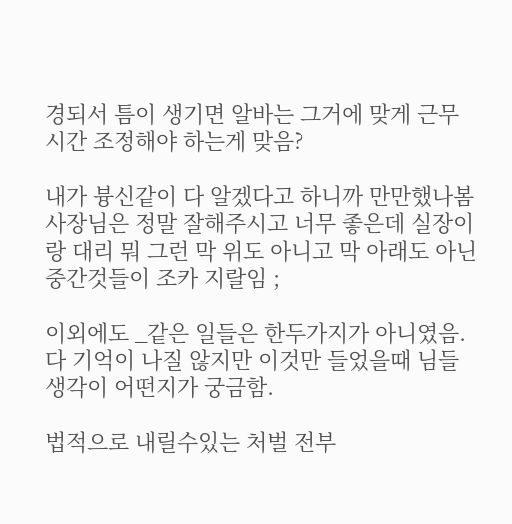경되서 틈이 생기면 알바는 그거에 맞게 근무시간 조정해야 하는게 맞음?

내가 븅신같이 다 알겠다고 하니까 만만했나봄
사장님은 정말 잘해주시고 너무 좋은데 실장이랑 대리 뭐 그런 막 위도 아니고 막 아래도 아닌 중간것들이 조카 지랄임 ;

이외에도 _같은 일들은 한두가지가 아니였음.
다 기억이 나질 않지만 이것만 들었을때 님들 생각이 어떤지가 궁금함.

법적으로 내릴수있는 처벌 전부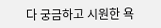다 궁금하고 시원한 욕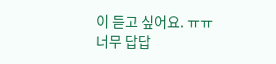이 듣고 싶어요. ㅠㅠ
너무 답답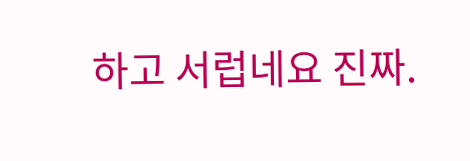하고 서럽네요 진짜.